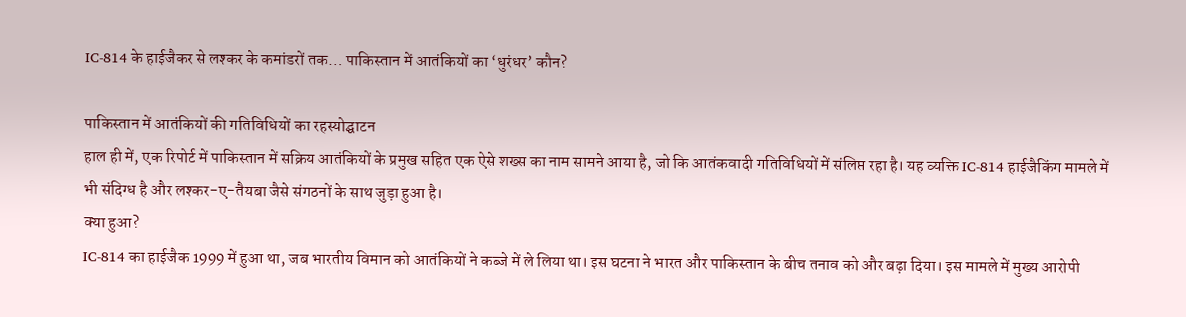IC-814 के हाईजैकर से लश्कर के कमांडरों तक… पाकिस्तान में आतंकियों का ‘धुरंधर’ कौन?

पाकिस्तान में आतंकियों की गतिविधियों का रहस्योद्घाटन
हाल ही में, एक रिपोर्ट में पाकिस्तान में सक्रिय आतंकियों के प्रमुख सहित एक ऐसे शख्स का नाम सामने आया है, जो कि आतंकवादी गतिविधियों में संलिप्त रहा है। यह व्यक्ति IC-814 हाईजैकिंग मामले में भी संदिग्ध है और लश्कर-ए-तैयबा जैसे संगठनों के साथ जुड़ा हुआ है।
क्या हुआ?
IC-814 का हाईजैक 1999 में हुआ था, जब भारतीय विमान को आतंकियों ने कब्जे में ले लिया था। इस घटना ने भारत और पाकिस्तान के बीच तनाव को और बढ़ा दिया। इस मामले में मुख्य आरोपी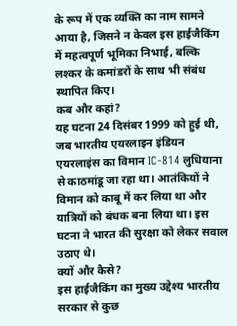के रूप में एक व्यक्ति का नाम सामने आया है, जिसने न केवल इस हाईजैकिंग में महत्वपूर्ण भूमिका निभाई, बल्कि लश्कर के कमांडरों के साथ भी संबंध स्थापित किए।
कब और कहां?
यह घटना 24 दिसंबर 1999 को हुई थी, जब भारतीय एयरलाइन इंडियन एयरलाइंस का विमान IC-814 लुधियाना से काठमांडू जा रहा था। आतंकियों ने विमान को काबू में कर लिया था और यात्रियों को बंधक बना लिया था। इस घटना ने भारत की सुरक्षा को लेकर सवाल उठाए थे।
क्यों और कैसे?
इस हाईजैकिंग का मुख्य उद्देश्य भारतीय सरकार से कुछ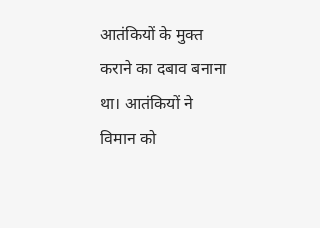आतंकियों के मुक्त कराने का दबाव बनाना था। आतंकियों ने विमान को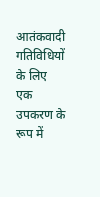आतंकवादी गतिविधियों के लिए एक उपकरण के रूप में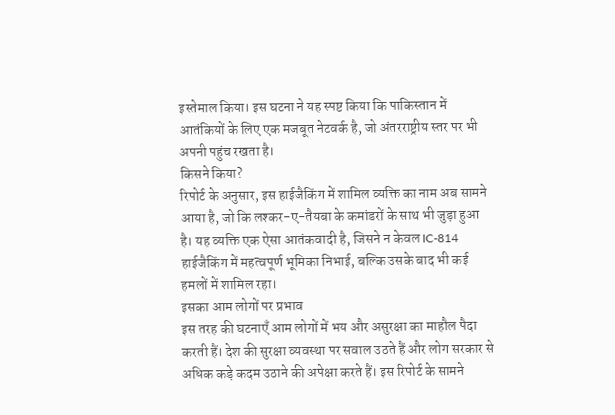इस्तेमाल किया। इस घटना ने यह स्पष्ट किया कि पाकिस्तान में आतंकियों के लिए एक मजबूत नेटवर्क है, जो अंतरराष्ट्रीय स्तर पर भी अपनी पहुंच रखता है।
किसने किया?
रिपोर्ट के अनुसार, इस हाईजैकिंग में शामिल व्यक्ति का नाम अब सामने आया है, जो कि लश्कर-ए-तैयबा के कमांडरों के साथ भी जुड़ा हुआ है। यह व्यक्ति एक ऐसा आतंकवादी है, जिसने न केवल IC-814 हाईजैकिंग में महत्वपूर्ण भूमिका निभाई, बल्कि उसके बाद भी कई हमलों में शामिल रहा।
इसका आम लोगों पर प्रभाव
इस तरह की घटनाएँ आम लोगों में भय और असुरक्षा का माहौल पैदा करती हैं। देश की सुरक्षा व्यवस्था पर सवाल उठते हैं और लोग सरकार से अधिक कड़े कदम उठाने की अपेक्षा करते हैं। इस रिपोर्ट के सामने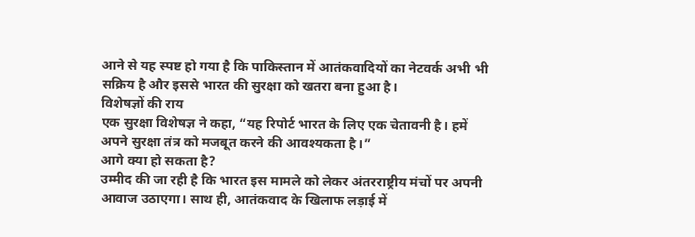आने से यह स्पष्ट हो गया है कि पाकिस्तान में आतंकवादियों का नेटवर्क अभी भी सक्रिय है और इससे भारत की सुरक्षा को खतरा बना हुआ है।
विशेषज्ञों की राय
एक सुरक्षा विशेषज्ञ ने कहा, “यह रिपोर्ट भारत के लिए एक चेतावनी है। हमें अपने सुरक्षा तंत्र को मजबूत करने की आवश्यकता है।”
आगे क्या हो सकता है?
उम्मीद की जा रही है कि भारत इस मामले को लेकर अंतरराष्ट्रीय मंचों पर अपनी आवाज उठाएगा। साथ ही, आतंकवाद के खिलाफ लड़ाई में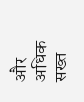और अधिक सख्त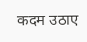कदम उठाए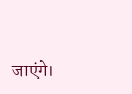जाएंगे।